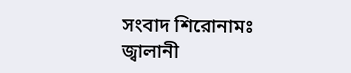সংবাদ শিরোনামঃ
জ্বালানী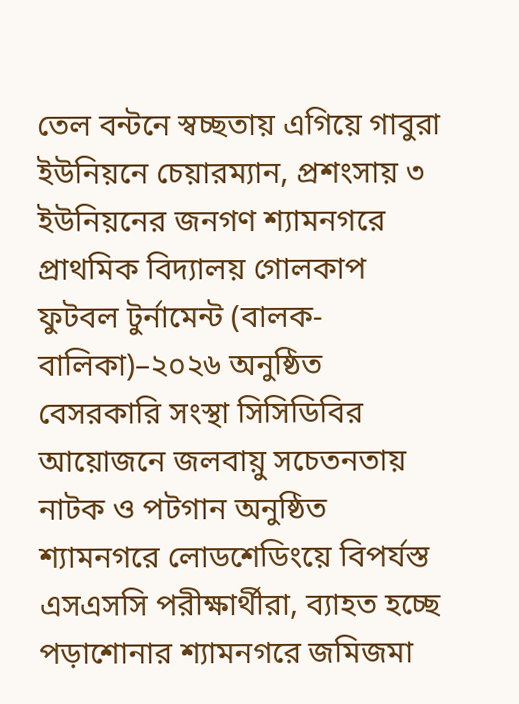তেল বন্টনে স্বচ্ছতায় এগিয়ে গাবুরা ইউনিয়নে চেয়ারম্যান, প্রশংসায় ৩ ইউনিয়নের জনগণ শ্যামনগরে প্রাথমিক বিদ্যালয় গোলকাপ ফুটবল টুর্নামেন্ট (বালক-বালিকা)–২০২৬ অনুষ্ঠিত বেসরকারি সংস্থা সিসিডিবির আয়োজনে জলবায়ু সচেতনতায় নাটক ও পটগান অনুষ্ঠিত শ্যামনগরে লোডশেডিংয়ে বিপর্যস্ত এসএসসি পরীক্ষার্থীরা, ব্যাহত হচ্ছে পড়াশোনার শ্যামনগরে জমিজমা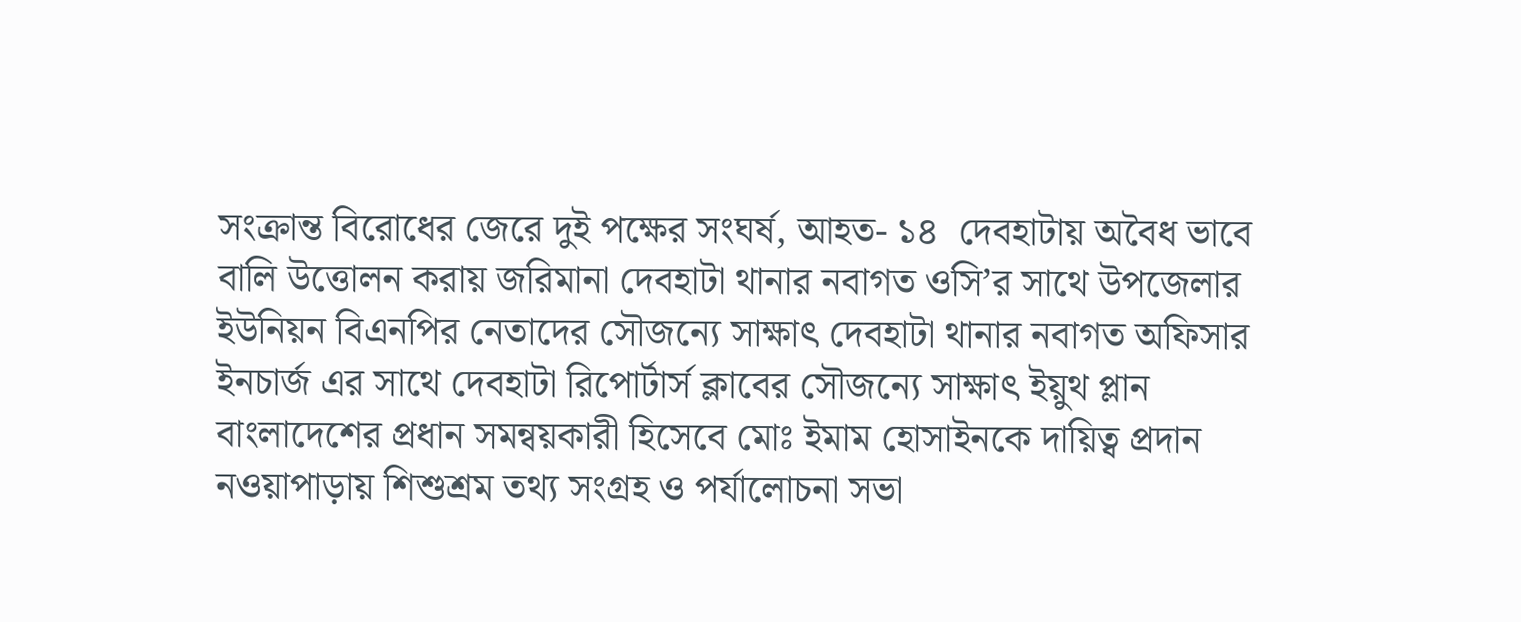সংক্রান্ত বিরোধের জেরে দুই পক্ষের সংঘর্ষ, আহত- ১৪  দেবহাটায় অবৈধ ভাবে বালি উত্তোলন করায় জরিমানা দেবহাটা থানার নবাগত ওসি’র সাথে উপজেলার ইউনিয়ন বিএনপির নেতাদের সৌজন্যে সাক্ষাৎ দেবহাটা থানার নবাগত অফিসার ইনচার্জ এর সাথে দেবহাটা রিপোর্টার্স ক্লাবের সৌজন্যে সাক্ষাৎ ইয়ুথ প্লান বাংলাদেশের প্রধান সমন্বয়কারী হিসেবে মোঃ ইমাম হোসাইনকে দায়িত্ব প্রদান নওয়াপাড়ায় শিশুশ্রম তথ্য সংগ্রহ ও পর্যালোচনা সভা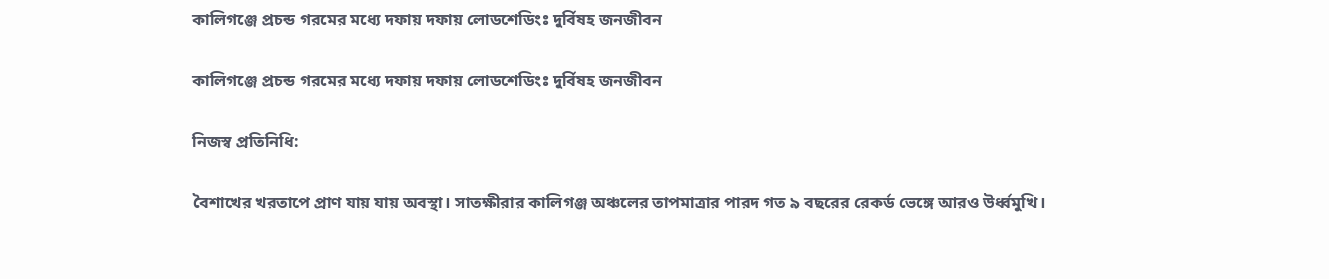কালিগঞ্জে প্রচন্ড গরমের মধ্যে দফায় দফায় লোডশেডিংঃ দুর্বিষহ জনজীবন

কালিগঞ্জে প্রচন্ড গরমের মধ্যে দফায় দফায় লোডশেডিংঃ দুর্বিষহ জনজীবন

নিজস্ব প্রতিনিধি:

বৈশাখের খরতাপে প্রাণ যায় যায় অবস্থা। সাতক্ষীরার কালিগঞ্জ অঞ্চলের তাপমাত্রার পারদ গত ৯ বছরের রেকর্ড ভেঙ্গে আরও উর্ধ্বমুখি।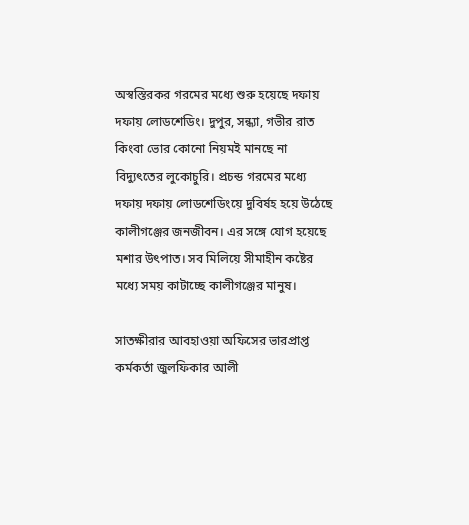অস্বস্তিরকর গরমের মধ্যে শুরু হয়েছে দফায় দফায় লোডশেডিং। দুপুর, সন্ধ্যা, গভীর রাত কিংবা ভোর কোনো নিয়মই মানছে না বিদ্যুৎতের লুকোচুরি। প্রচন্ড গরমের মধ্যে দফায় দফায় লোডশেডিংয়ে দুবির্ষহ হয়ে উঠেছে কালীগঞ্জের জনজীবন। এর সঙ্গে যোগ হয়েছে মশার উৎপাত। সব মিলিয়ে সীমাহীন কষ্টের মধ্যে সময় কাটাচ্ছে কালীগঞ্জের মানুষ।

সাতক্ষীরার আবহাওয়া অফিসের ভারপ্রাপ্ত কর্মকর্তা জুলফিকার আলী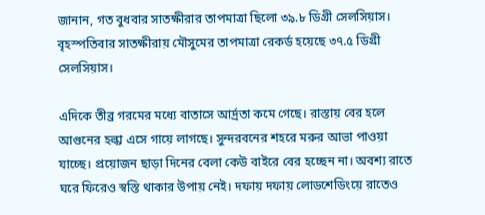জানান, গত বুধবার সাতক্ষীরার তাপমাত্রা ছিলো ৩৯.৮ ডিগ্রী সেলসিয়াস। বৃহস্পতিবার সাতক্ষীরায় মৌসুমের তাপমাত্রা রেকর্ড হয়েছে ৩৭.৫ ডিগ্রী সেলসিয়াস।

এদিকে তীব্র গরমের মধ্যে বাতাসে আর্দ্রতা কমে গেছে। রাস্তায় বের হলে আগুনের হল্কা এসে গায়ে লাগছে। সুন্দরবনের শহরে মরুর আভা পাওয়া যাচ্ছে। প্রয়োজন ছাড়া দিনের বেলা কেউ বাইরে বের হচ্ছেন না। অবশ্য রাতে ঘরে ফিরেও স্বস্তি থাকার উপায় নেই। দফায় দফায় লোডশেডিংয়ে রাতেও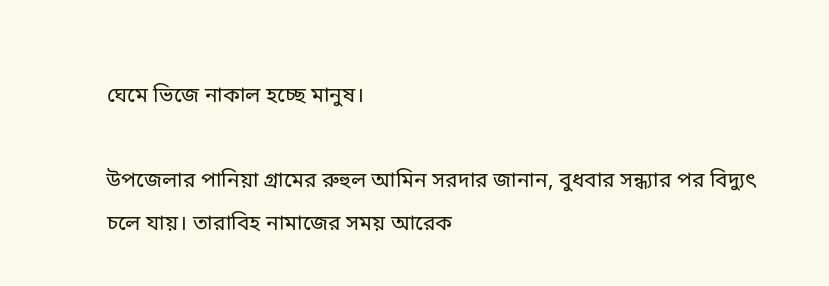ঘেমে ভিজে নাকাল হচ্ছে মানুষ।

উপজেলার পানিয়া গ্রামের রুহুল আমিন সরদার জানান, বুধবার সন্ধ্যার পর বিদ্যুৎ চলে যায়। তারাবিহ নামাজের সময় আরেক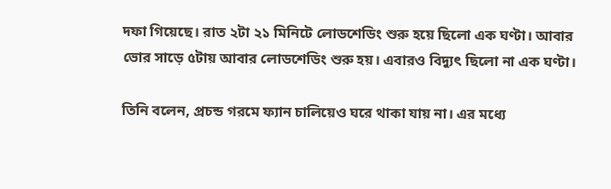দফা গিয়েছে। রাত ২টা ২১ মিনিটে লোডশেডিং শুরু হয়ে ছিলো এক ঘণ্টা। আবার ভোর সাড়ে ৫টায় আবার লোডশেডিং শুরু হয়। এবারও বিদ্যুৎ ছিলো না এক ঘণ্টা।

তিনি বলেন, প্রচন্ড গরমে ফ্যান চালিয়েও ঘরে থাকা যায় না। এর মধ্যে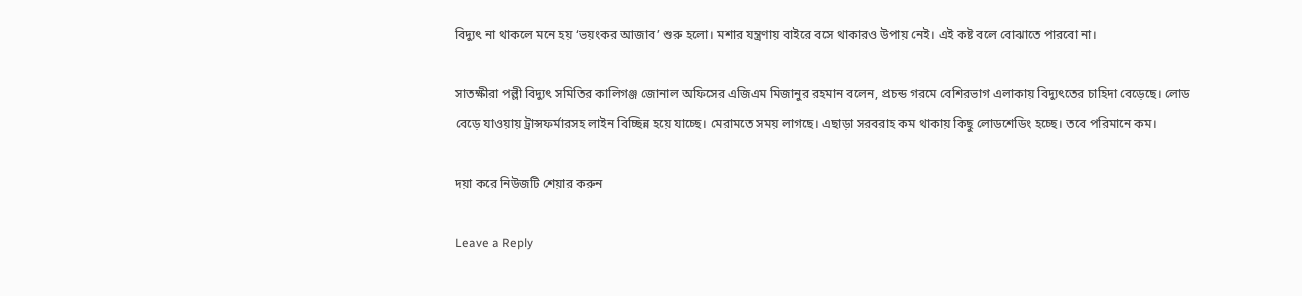বিদ্যুৎ না থাকলে মনে হয় ‘ভয়ংকর আজাব’ শুরু হলো। মশার যন্ত্রণায় বাইরে বসে থাকারও উপায় নেই। এই কষ্ট বলে বোঝাতে পারবো না।

সাতক্ষীরা পল্লী বিদ্যুৎ সমিতির কালিগঞ্জ জোনাল অফিসের এজিএম মিজানুর রহমান বলেন, প্রচন্ড গরমে বেশিরভাগ এলাকায় বিদ্যুৎতের চাহিদা বেড়েছে। লোড বেড়ে যাওয়ায় ট্রান্সফর্মারসহ লাইন বিচ্ছিন্ন হয়ে যাচ্ছে। মেরামতে সময় লাগছে। এছাড়া সরবরাহ কম থাকায় কিছু লোডশেডিং হচ্ছে। তবে পরিমানে কম।

দয়া করে নিউজটি শেয়ার করুন

Leave a Reply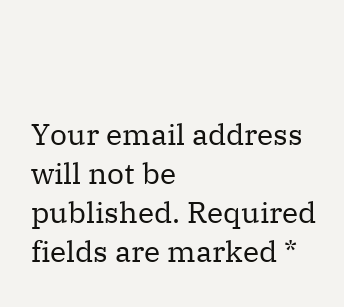Your email address will not be published. Required fields are marked *